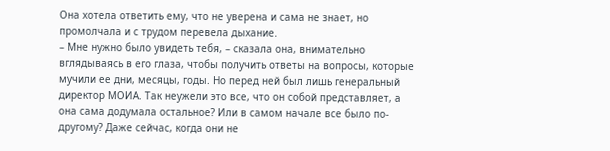Она хотела ответить ему, что не уверена и сама не знает, но промолчала и с трудом перевела дыхание.
– Мне нужно было увидеть тебя, – сказала она, внимательно вглядываясь в его глаза, чтобы получить ответы на вопросы, которые мучили ее дни, месяцы, годы. Но перед ней был лишь генеральный директор МОИА. Так неужели это все, что он собой представляет, а она сама додумала остальное? Или в самом начале все было по-другому? Даже сейчас, когда они не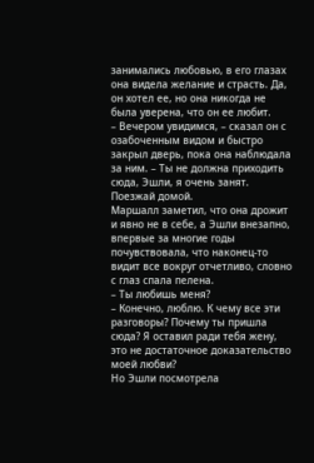занимались любовью, в его глазах она видела желание и страсть. Да, он хотел ее, но она никогда не была уверена, что он ее любит.
– Вечером увидимся, – сказал он с озабоченным видом и быстро закрыл дверь, пока она наблюдала за ним. – Ты не должна приходить сюда, Эшли, я очень занят. Поезжай домой.
Маршалл заметил, что она дрожит и явно не в себе, а Эшли внезапно, впервые за многие годы почувствовала, что наконец-то видит все вокруг отчетливо, словно с глаз спала пелена.
– Ты любишь меня?
– Конечно, люблю. К чему все эти разговоры? Почему ты пришла сюда? Я оставил ради тебя жену, это не достаточное доказательство моей любви?
Но Эшли посмотрела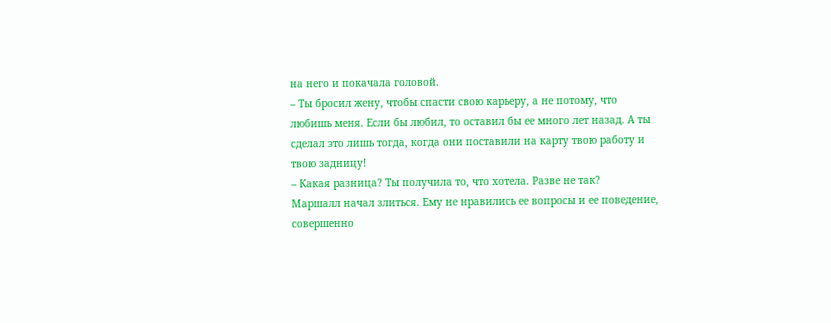на него и покачала головой.
– Ты бросил жену, чтобы спасти свою карьеру, а не потому, что любишь меня. Если бы любил, то оставил бы ее много лет назад. А ты сделал это лишь тогда, когда они поставили на карту твою работу и твою задницу!
– Какая разница? Ты получила то, что хотела. Разве не так?
Маршалл начал злиться. Ему не нравились ее вопросы и ее поведение, совершенно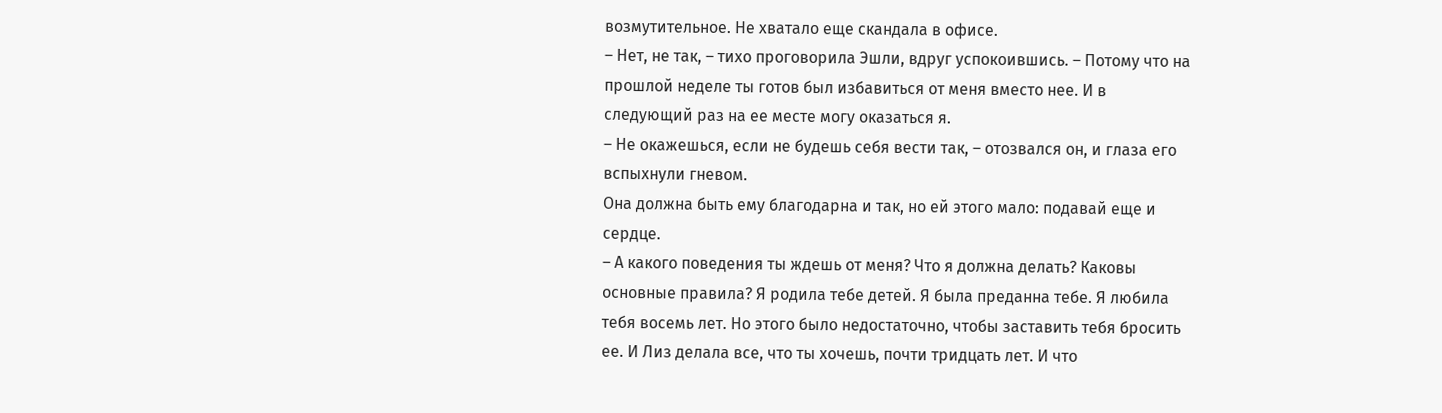возмутительное. Не хватало еще скандала в офисе.
– Нет, не так, – тихо проговорила Эшли, вдруг успокоившись. – Потому что на прошлой неделе ты готов был избавиться от меня вместо нее. И в следующий раз на ее месте могу оказаться я.
– Не окажешься, если не будешь себя вести так, – отозвался он, и глаза его вспыхнули гневом.
Она должна быть ему благодарна и так, но ей этого мало: подавай еще и сердце.
– А какого поведения ты ждешь от меня? Что я должна делать? Каковы основные правила? Я родила тебе детей. Я была преданна тебе. Я любила тебя восемь лет. Но этого было недостаточно, чтобы заставить тебя бросить ее. И Лиз делала все, что ты хочешь, почти тридцать лет. И что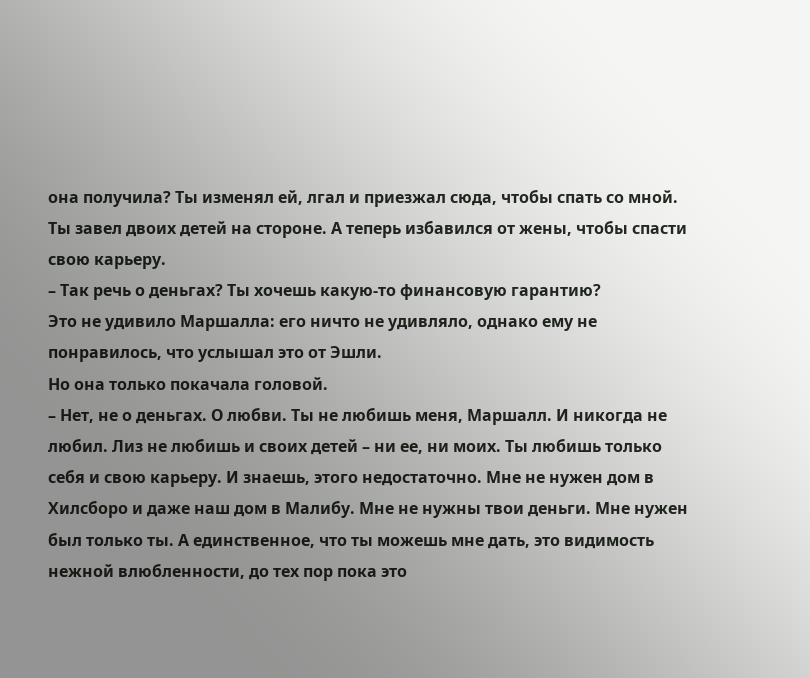она получила? Ты изменял ей, лгал и приезжал сюда, чтобы спать со мной. Ты завел двоих детей на стороне. А теперь избавился от жены, чтобы спасти свою карьеру.
– Так речь о деньгах? Ты хочешь какую-то финансовую гарантию?
Это не удивило Маршалла: его ничто не удивляло, однако ему не понравилось, что услышал это от Эшли.
Но она только покачала головой.
– Нет, не о деньгах. О любви. Ты не любишь меня, Маршалл. И никогда не любил. Лиз не любишь и своих детей – ни ее, ни моих. Ты любишь только себя и свою карьеру. И знаешь, этого недостаточно. Мне не нужен дом в Хилсборо и даже наш дом в Малибу. Мне не нужны твои деньги. Мне нужен был только ты. А единственное, что ты можешь мне дать, это видимость нежной влюбленности, до тех пор пока это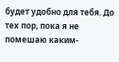будет удобно для тебя. До тех пор, пока я не помешаю каким-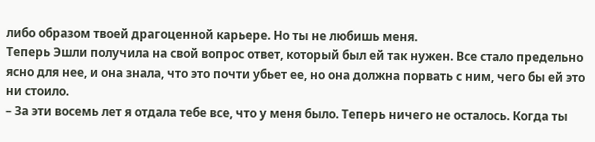либо образом твоей драгоценной карьере. Но ты не любишь меня.
Теперь Эшли получила на свой вопрос ответ, который был ей так нужен. Все стало предельно ясно для нее, и она знала, что это почти убьет ее, но она должна порвать с ним, чего бы ей это ни стоило.
– За эти восемь лет я отдала тебе все, что у меня было. Теперь ничего не осталось. Когда ты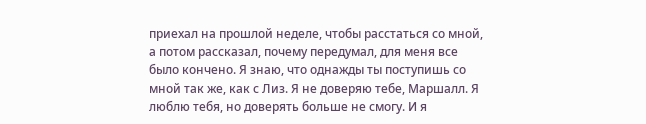приехал на прошлой неделе, чтобы расстаться со мной, а потом рассказал, почему передумал, для меня все было кончено. Я знаю, что однажды ты поступишь со мной так же, как с Лиз. Я не доверяю тебе, Маршалл. Я люблю тебя, но доверять больше не смогу. И я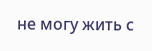не могу жить с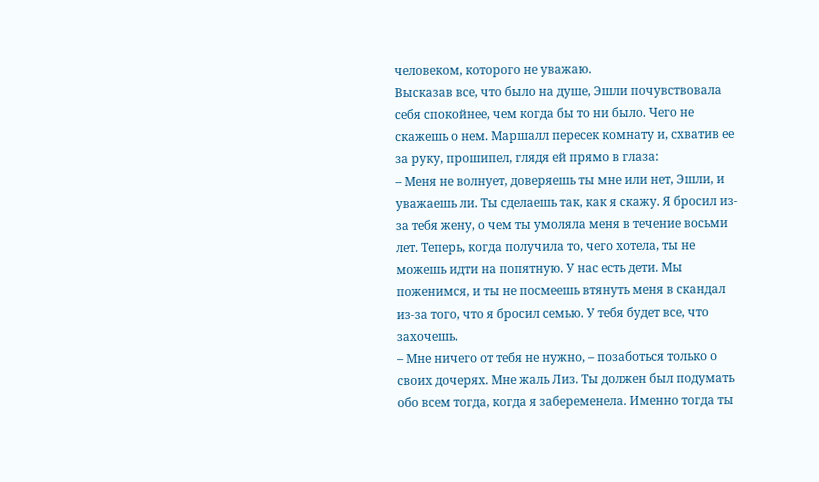человеком, которого не уважаю.
Высказав все, что было на душе, Эшли почувствовала себя спокойнее, чем когда бы то ни было. Чего не скажешь о нем. Маршалл пересек комнату и, схватив ее за руку, прошипел, глядя ей прямо в глаза:
– Меня не волнует, доверяешь ты мне или нет, Эшли, и уважаешь ли. Ты сделаешь так, как я скажу. Я бросил из-за тебя жену, о чем ты умоляла меня в течение восьми лет. Теперь, когда получила то, чего хотела, ты не можешь идти на попятную. У нас есть дети. Мы поженимся, и ты не посмеешь втянуть меня в скандал из-за того, что я бросил семью. У тебя будет все, что захочешь.
– Мне ничего от тебя не нужно, – позаботься только о своих дочерях. Мне жаль Лиз. Ты должен был подумать обо всем тогда, когда я забеременела. Именно тогда ты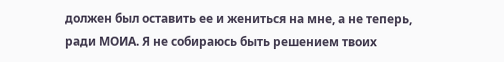должен был оставить ее и жениться на мне, а не теперь, ради МОИА. Я не собираюсь быть решением твоих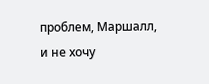проблем, Маршалл, и не хочу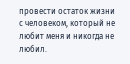провести остаток жизни с человеком, который не любит меня и никогда не любил.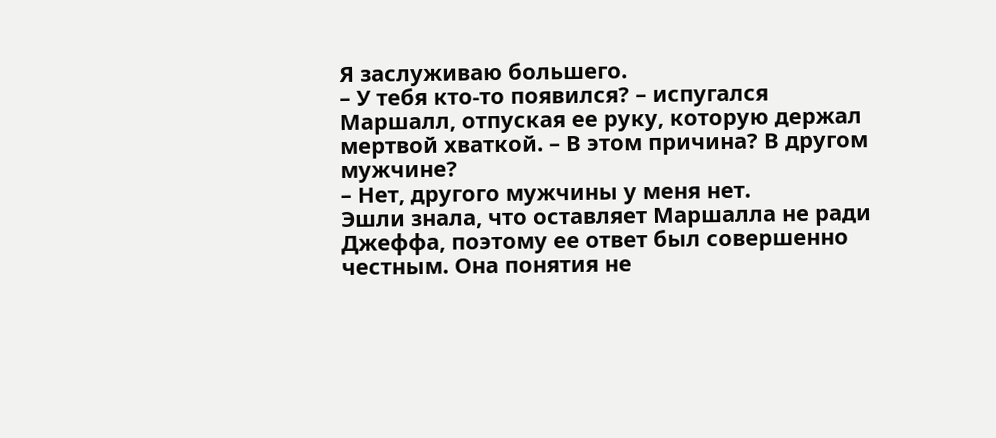Я заслуживаю большего.
– У тебя кто-то появился? – испугался Маршалл, отпуская ее руку, которую держал мертвой хваткой. – В этом причина? В другом мужчине?
– Нет, другого мужчины у меня нет.
Эшли знала, что оставляет Маршалла не ради Джеффа, поэтому ее ответ был совершенно честным. Она понятия не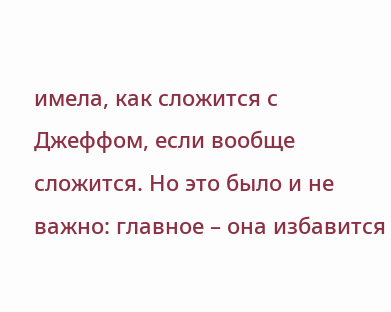имела, как сложится с Джеффом, если вообще сложится. Но это было и не важно: главное – она избавится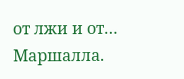от лжи и от… Маршалла.